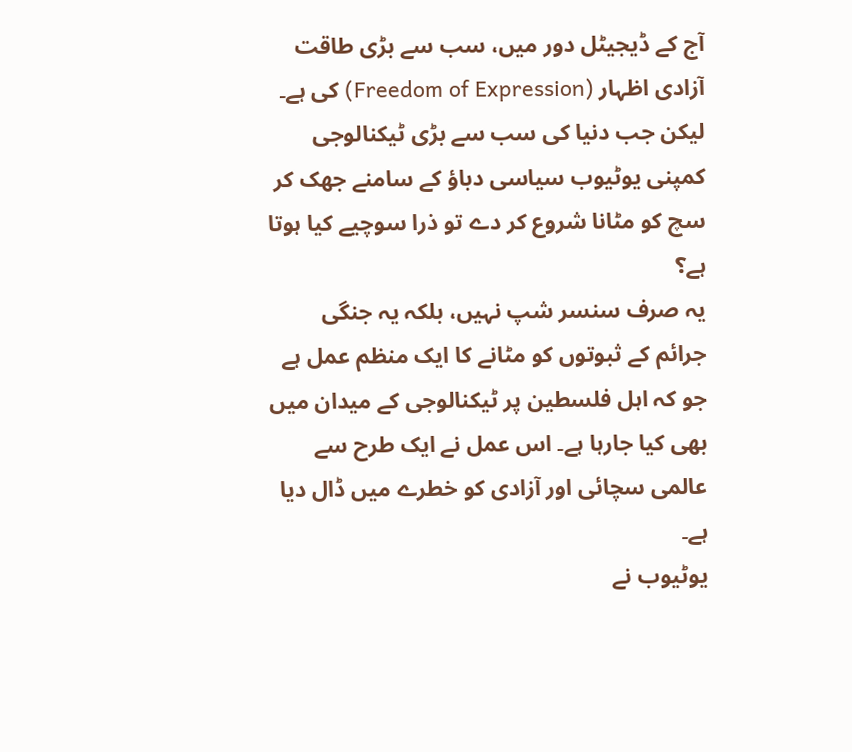آج کے ڈیجیٹل دور میں، سب سے بڑی طاقت آزادی اظہار (Freedom of Expression) کی ہے۔ لیکن جب دنیا کی سب سے بڑی ٹیکنالوجی کمپنی یوٹیوب سیاسی دباؤ کے سامنے جھک کر سچ کو مٹانا شروع کر دے تو ذرا سوچیے کیا ہوتا ہے؟
یہ صرف سنسر شپ نہیں، بلکہ یہ جنگی جرائم کے ثبوتوں کو مٹانے کا ایک منظم عمل ہے جو کہ اہل فلسطین پر ٹیکنالوجی کے میدان میں بھی کیا جارہا ہے۔ اس عمل نے ایک طرح سے عالمی سچائی اور آزادی کو خطرے میں ڈال دیا ہے۔
یوٹیوب نے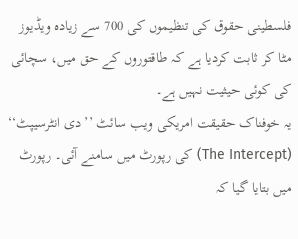فلسطینی حقوق کی تنظیموں کی 700 سے زیادہ ویڈیوز مٹا کر ثابت کردیا ہے کہ طاقتوروں کے حق میں، سچائی کی کوئی حیثیت نہیں ہے۔
یہ خوفناک حقیقت امریکی ویب سائٹ ’’دی انٹرسیپٹ‘‘ (The Intercept) کی رپورٹ میں سامنے آئی۔ رپورٹ میں بتایا گیا کہ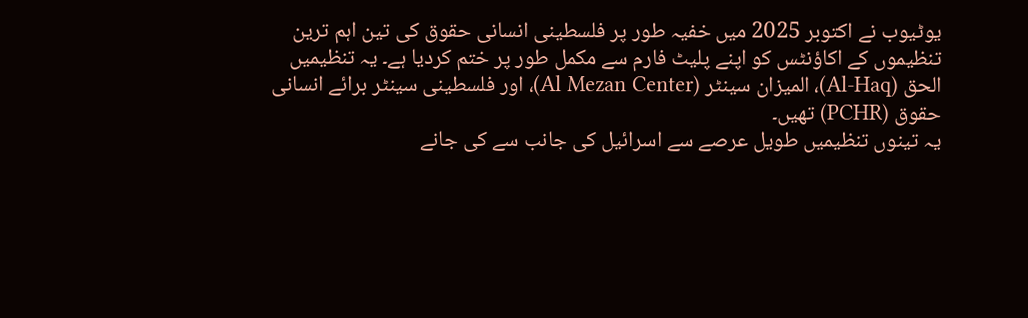یوٹیوب نے اکتوبر 2025 میں خفیہ طور پر فلسطینی انسانی حقوق کی تین اہم ترین تنظیموں کے اکاؤنٹس کو اپنے پلیٹ فارم سے مکمل طور پر ختم کردیا ہے۔ یہ تنظیمیں الحق (Al-Haq)، المیزان سینٹر (Al Mezan Center)، اور فلسطینی سینٹر برائے انسانی حقوق (PCHR) تھیں۔
یہ تینوں تنظیمیں طویل عرصے سے اسرائیل کی جانب سے کی جانے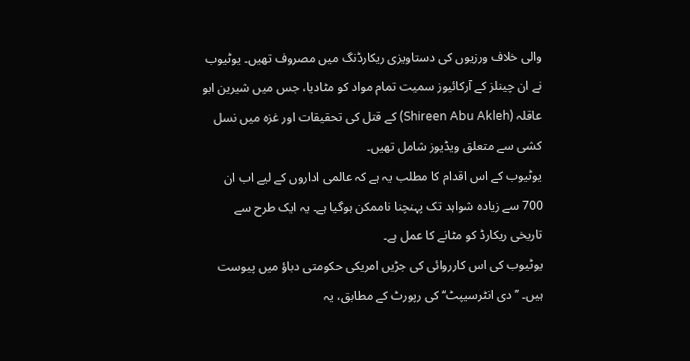والی خلاف ورزیوں کی دستاویزی ریکارڈنگ میں مصروف تھیں۔ یوٹیوب نے ان چینلز کے آرکائیوز سمیت تمام مواد کو مٹادیا، جس میں شیرین ابو عاقلہ (Shireen Abu Akleh) کے قتل کی تحقیقات اور غزہ میں نسل کشی سے متعلق ویڈیوز شامل تھیں۔
یوٹیوب کے اس اقدام کا مطلب یہ ہے کہ عالمی اداروں کے لیے اب ان 700 سے زیادہ شواہد تک پہنچنا ناممکن ہوگیا ہے۔ یہ ایک طرح سے تاریخی ریکارڈ کو مٹانے کا عمل ہے۔
یوٹیوب کی اس کارروائی کی جڑیں امریکی حکومتی دباؤ میں پیوست ہیں۔ ’’دی انٹرسیپٹ‘‘ کی رپورٹ کے مطابق، یہ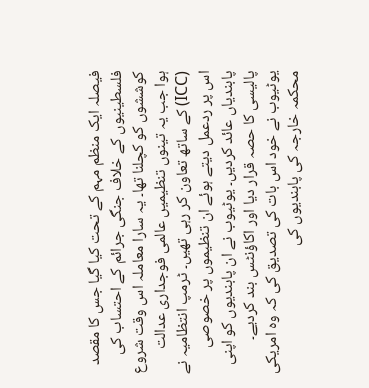فیصلہ ایک منظم مہم کے تحت کیا گیا جس کا مقصد فلسطینیوں کے خلاف جنگی جرائم کے احتساب کی کوششوں کو کچلنا تھا۔ یہ سارا معاملہ اس وقت شروع ہوا جب یہ تینوں تنظیمیں عالمی فوجداری عدالت (ICC) کے ساتھ تعاون کر رہی تھیں۔ ٹرمپ انتظامیہ نے اس پر ردعمل دیتے ہوئے ان تنظیموں پر خصوصی پابندیاں عائد کردیں۔ یوٹیوب نے ان پابندیوں کو اپنی پالیسی کا حصہ قرار دیا اور اکاؤنٹس بند کردیے۔
یوٹیوب نے خود اس بات کی تصدیق کی کہ وہ امریکی محکمہ خارجہ کی پابندیوں کی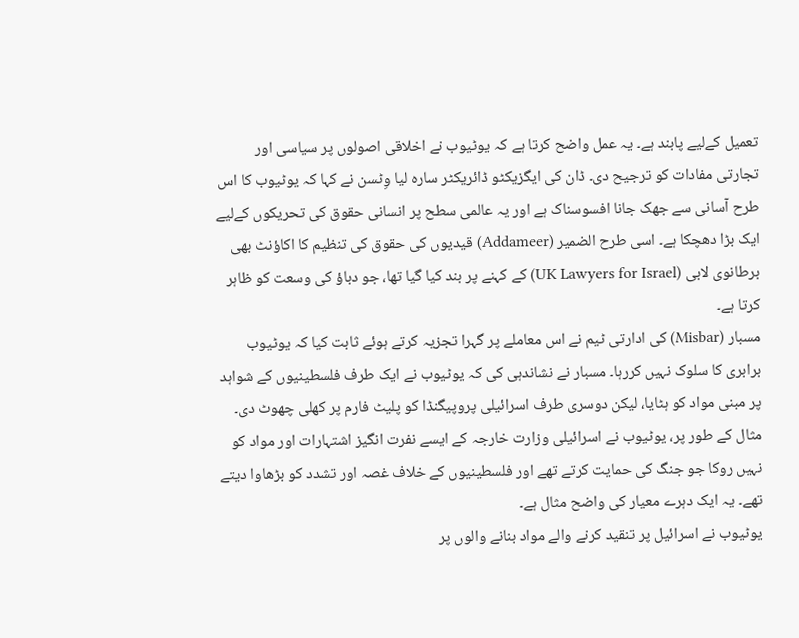تعمیل کےلیے پابند ہے۔ یہ عمل واضح کرتا ہے کہ یوٹیوب نے اخلاقی اصولوں پر سیاسی اور تجارتی مفادات کو ترجیح دی۔ ڈان کی ایگزیکٹو ڈائریکٹر سارہ لیا وِٹسن نے کہا کہ یوٹیوب کا اس طرح آسانی سے جھک جانا افسوسناک ہے اور یہ عالمی سطح پر انسانی حقوق کی تحریکوں کےلیے ایک بڑا دھچکا ہے۔ اسی طرح الضمیر (Addameer) قیدیوں کی حقوق کی تنظیم کا اکاؤنٹ بھی برطانوی لابی (UK Lawyers for Israel) کے کہنے پر بند کیا گیا تھا، جو دباؤ کی وسعت کو ظاہر کرتا ہے۔
مسبار (Misbar) کی ادارتی ٹیم نے اس معاملے پر گہرا تجزیہ کرتے ہوئے ثابت کیا کہ یوٹیوب برابری کا سلوک نہیں کررہا۔ مسبار نے نشاندہی کی کہ یوٹیوب نے ایک طرف فلسطینیوں کے شواہد پر مبنی مواد کو ہٹایا، لیکن دوسری طرف اسرائیلی پروپیگنڈا کو پلیٹ فارم پر کھلی چھوٹ دی۔ مثال کے طور پر، یوٹیوب نے اسرائیلی وزارت خارجہ کے ایسے نفرت انگیز اشتہارات اور مواد کو نہیں روکا جو جنگ کی حمایت کرتے تھے اور فلسطینیوں کے خلاف غصہ اور تشدد کو بڑھاوا دیتے تھے۔ یہ ایک دہرے معیار کی واضح مثال ہے۔
یوٹیوب نے اسرائیل پر تنقید کرنے والے مواد بنانے والوں پر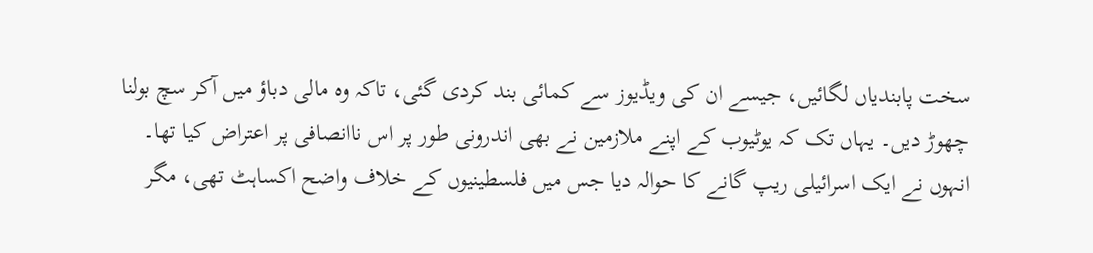سخت پابندیاں لگائیں، جیسے ان کی ویڈیوز سے کمائی بند کردی گئی، تاکہ وہ مالی دباؤ میں آکر سچ بولنا چھوڑ دیں۔ یہاں تک کہ یوٹیوب کے اپنے ملازمین نے بھی اندرونی طور پر اس ناانصافی پر اعتراض کیا تھا۔ انہوں نے ایک اسرائیلی ریپ گانے کا حوالہ دیا جس میں فلسطینیوں کے خلاف واضح اکساہٹ تھی، مگر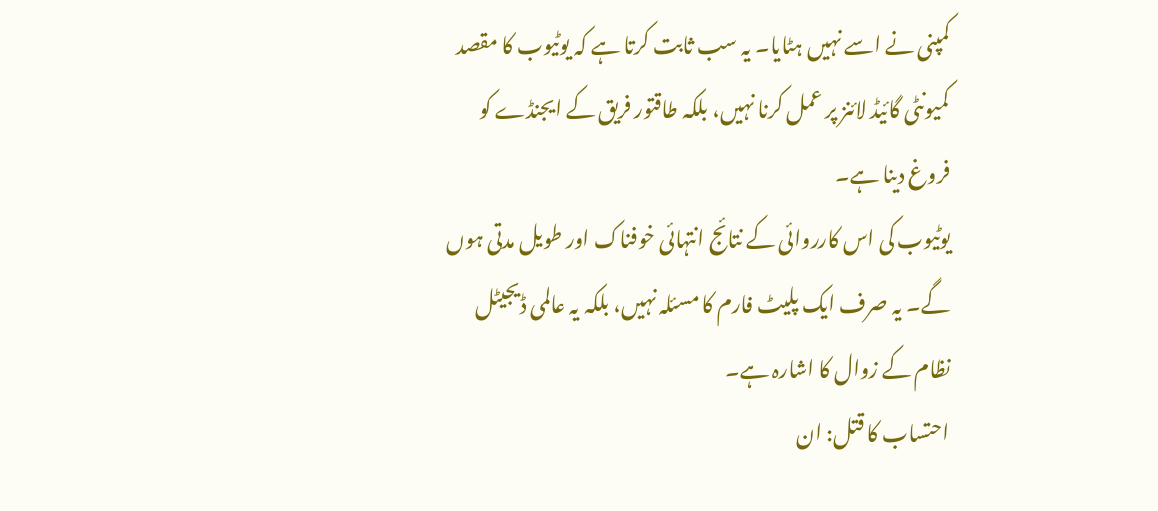کمپنی نے اسے نہیں ہٹایا۔ یہ سب ثابت کرتا ہے کہ یوٹیوب کا مقصد کمیونٹی گائیڈ لائنز پر عمل کرنا نہیں، بلکہ طاقتور فریق کے ایجنڈے کو فروغ دینا ہے۔
یوٹیوب کی اس کارروائی کے نتائج انتہائی خوفناک اور طویل مدتی ہوں گے۔ یہ صرف ایک پلیٹ فارم کا مسئلہ نہیں، بلکہ یہ عالمی ڈیجیٹل نظام کے زوال کا اشارہ ہے۔
احتساب کا قتل: ان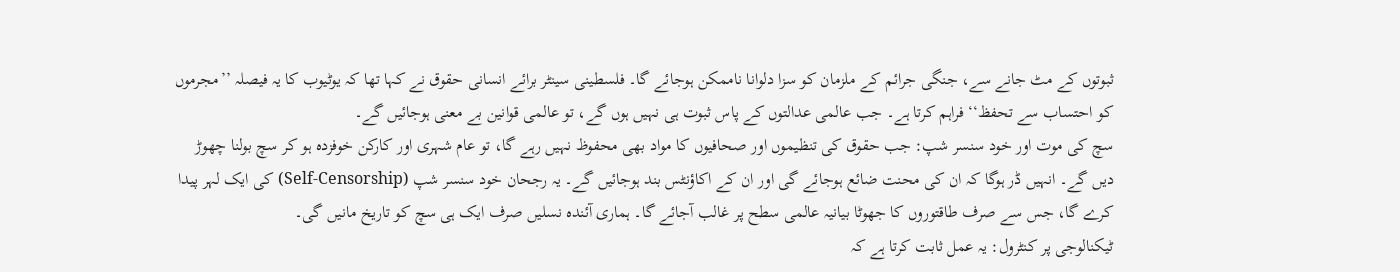ثبوتوں کے مٹ جانے سے، جنگی جرائم کے ملزمان کو سزا دلوانا ناممکن ہوجائے گا۔ فلسطینی سینٹر برائے انسانی حقوق نے کہا تھا کہ یوٹیوب کا یہ فیصلہ ’’مجرموں کو احتساب سے تحفظ‘‘ فراہم کرتا ہے۔ جب عالمی عدالتوں کے پاس ثبوت ہی نہیں ہوں گے، تو عالمی قوانین بے معنی ہوجائیں گے۔
سچ کی موت اور خود سنسر شپ: جب حقوق کی تنظیموں اور صحافیوں کا مواد بھی محفوظ نہیں رہے گا، تو عام شہری اور کارکن خوفزدہ ہو کر سچ بولنا چھوڑ دیں گے۔ انہیں ڈر ہوگا کہ ان کی محنت ضائع ہوجائے گی اور ان کے اکاؤنٹس بند ہوجائیں گے۔ یہ رجحان خود سنسر شپ (Self-Censorship) کی ایک لہر پیدا کرے گا، جس سے صرف طاقتوروں کا جھوٹا بیانیہ عالمی سطح پر غالب آجائے گا۔ ہماری آئندہ نسلیں صرف ایک ہی سچ کو تاریخ مانیں گی۔
ٹیکنالوجی پر کنٹرول: یہ عمل ثابت کرتا ہے کہ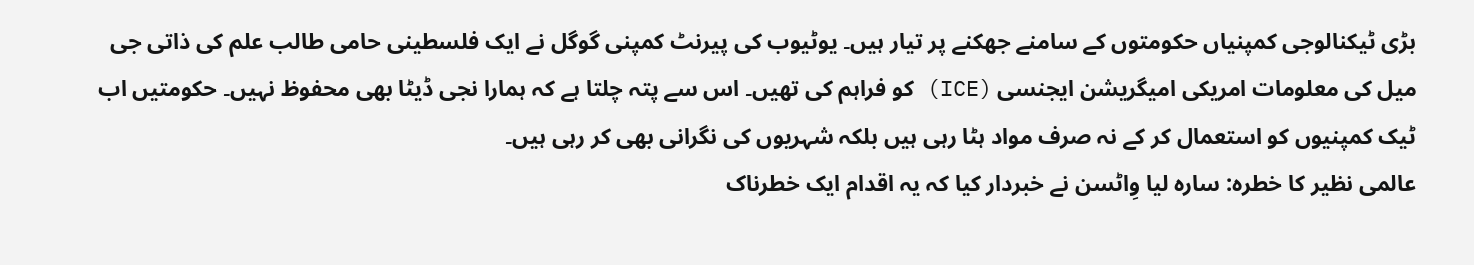بڑی ٹیکنالوجی کمپنیاں حکومتوں کے سامنے جھکنے پر تیار ہیں۔ یوٹیوب کی پیرنٹ کمپنی گوگل نے ایک فلسطینی حامی طالب علم کی ذاتی جی میل کی معلومات امریکی امیگریشن ایجنسی (ICE) کو فراہم کی تھیں۔ اس سے پتہ چلتا ہے کہ ہمارا نجی ڈیٹا بھی محفوظ نہیں۔ حکومتیں اب ٹیک کمپنیوں کو استعمال کر کے نہ صرف مواد ہٹا رہی ہیں بلکہ شہریوں کی نگرانی بھی کر رہی ہیں۔
عالمی نظیر کا خطرہ: سارہ لیا وِاٹسن نے خبردار کیا کہ یہ اقدام ایک خطرناک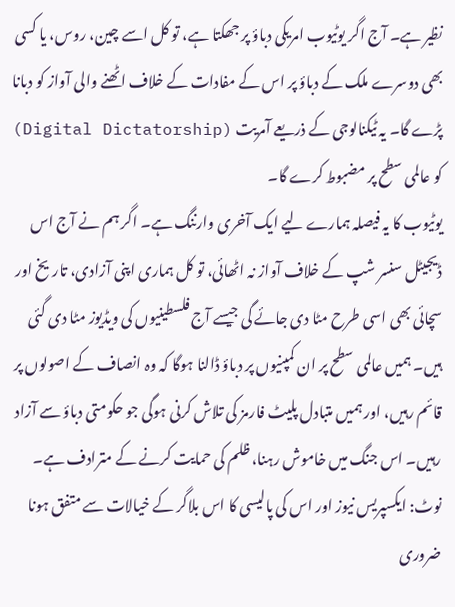نظیر ہے۔ آج اگر یوٹیوب امریکی دباؤ پر جھکتا ہے، تو کل اسے چین، روس، یا کسی بھی دوسرے ملک کے دباؤ پر اس کے مفادات کے خلاف اٹھنے والی آواز کو دبانا پڑے گا۔ یہ ٹیکنالوجی کے ذریعے آمریت (Digital Dictatorship) کو عالمی سطح پر مضبوط کرے گا۔
یوٹیوب کا یہ فیصلہ ہمارے لیے ایک آخری وارننگ ہے۔ اگر ہم نے آج اس ڈیجیٹل سنسر شپ کے خلاف آواز نہ اٹھائی، تو کل ہماری اپنی آزادی، تاریخ اور سچائی بھی اسی طرح مٹا دی جائے گی جیسے آج فلسطینیوں کی ویڈیوز مٹا دی گئی ہیں۔ ہمیں عالمی سطح پر ان کمپنیوں پر دباؤ ڈالنا ہوگا کہ وہ انصاف کے اصولوں پر قائم رہیں، اور ہمیں متبادل پلیٹ فارمز کی تلاش کرنی ہوگی جو حکومتی دباؤ سے آزاد رہیں۔ اس جنگ میں خاموش رہنا، ظلم کی حمایت کرنے کے مترادف ہے۔
نوٹ: ایکسپریس نیوز اور اس کی پالیسی کا اس بلاگر کے خیالات سے متفق ہونا ضروری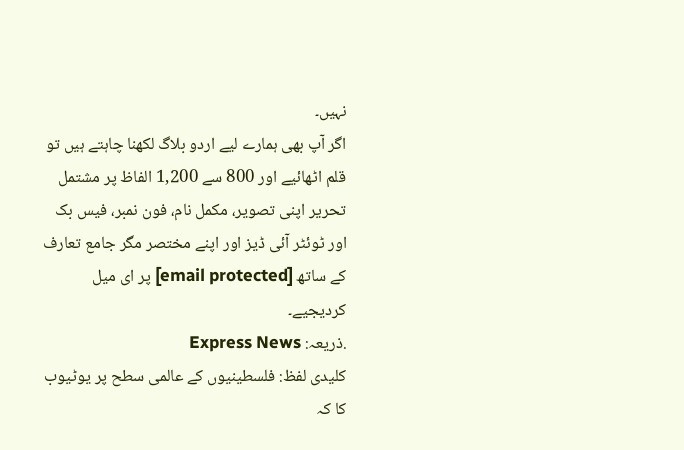نہیں۔
اگر آپ بھی ہمارے لیے اردو بلاگ لکھنا چاہتے ہیں تو قلم اٹھائیے اور 800 سے 1,200 الفاظ پر مشتمل تحریر اپنی تصویر، مکمل نام، فون نمبر، فیس بک اور ٹوئٹر آئی ڈیز اور اپنے مختصر مگر جامع تعارف کے ساتھ [email protected] پر ای میل کردیجیے۔
.ذریعہ: Express News
کلیدی لفظ: فلسطینیوں کے عالمی سطح پر یوٹیوب کا کہ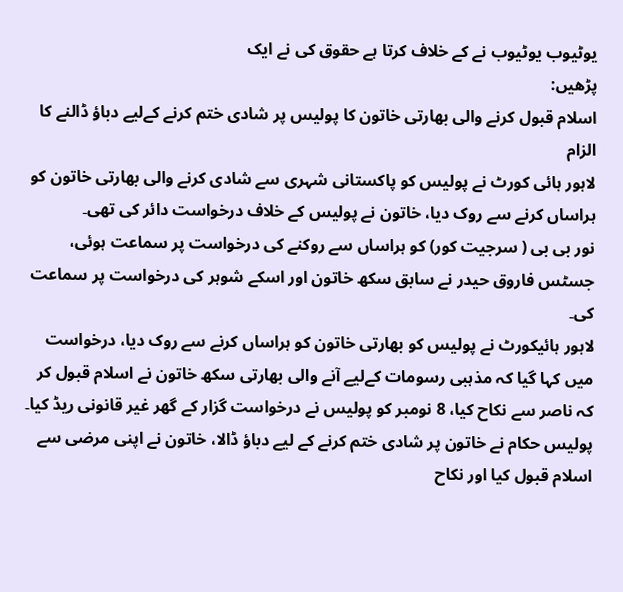یوٹیوب یوٹیوب نے کے خلاف کرتا ہے حقوق کی نے ایک
پڑھیں:
اسلام قبول کرنے والی بھارتی خاتون کا پولیس پر شادی ختم کرنے کےلیے دباؤ ڈالنے کا الزام
لاہور ہائی کورٹ نے پولیس کو پاکستانی شہری سے شادی کرنے والی بھارتی خاتون کو ہراساں کرنے سے روک دیا، خاتون نے پولیس کے خلاف درخواست دائر کی تھی۔
نور بی بی ( سرجیت کور) کو ہراساں سے روکنے کی درخواست پر سماعت ہوئی، جسٹس فاروق حیدر نے سابق سکھ خاتون اور اسکے شوہر کی درخواست پر سماعت کی۔
لاہور ہائیکورٹ نے پولیس کو بھارتی خاتون کو ہراساں کرنے سے روک دیا، درخواست میں کہا گیا کہ مذہبی رسومات کےلیے آنے والی بھارتی سکھ خاتون نے اسلام قبول کر کہ ناصر سے نکاح کیا، 8 نومبر کو پولیس نے درخواست گزار کے گھر غیر قانونی ریڈ کیا۔
پولیس حکام نے خاتون پر شادی ختم کرنے کے لیے دباؤ ڈالا، خاتون نے اپنی مرضی سے اسلام قبول کیا اور نکاح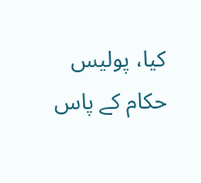کیا، پولیس حکام کے پاس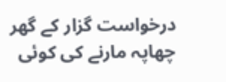درخواست گزار کے گھر چھاپہ مارنے کی کوئی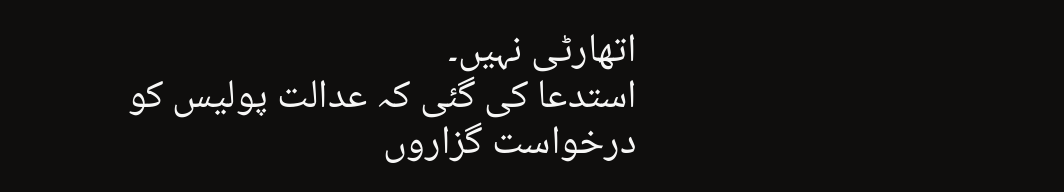اتھارٹی نہیں۔
استدعا کی گئی کہ عدالت پولیس کو درخواست گزاروں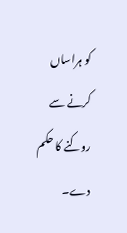کو ہراساں کرنے سے روکنے کا حکم دے۔